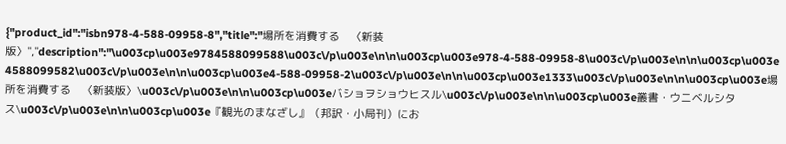{"product_id":"isbn978-4-588-09958-8","title":"場所を消費する　〈新装版〉","description":"\u003cp\u003e9784588099588\u003c\/p\u003e\n\n\u003cp\u003e978-4-588-09958-8\u003c\/p\u003e\n\n\u003cp\u003e4588099582\u003c\/p\u003e\n\n\u003cp\u003e4-588-09958-2\u003c\/p\u003e\n\n\u003cp\u003e1333\u003c\/p\u003e\n\n\u003cp\u003e場所を消費する　〈新装版〉\u003c\/p\u003e\n\n\u003cp\u003eバショヲショウヒスル\u003c\/p\u003e\n\n\u003cp\u003e叢書・ウニベルシタス\u003c\/p\u003e\n\n\u003cp\u003e『観光のまなざし』（邦訳・小局刊）にお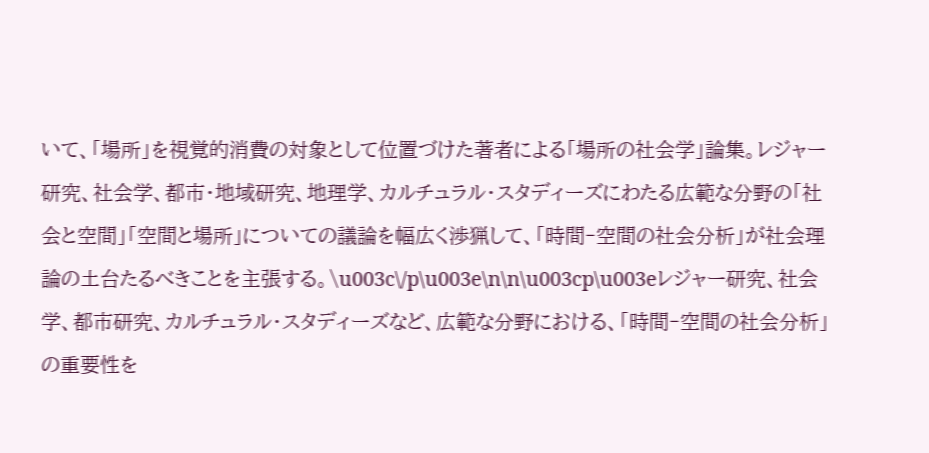いて、「場所」を視覚的消費の対象として位置づけた著者による「場所の社会学」論集。レジャー研究、社会学、都市・地域研究、地理学、カルチュラル・スタディーズにわたる広範な分野の「社会と空間」「空間と場所」についての議論を幅広く渉猟して、「時間‐空間の社会分析」が社会理論の土台たるべきことを主張する。\u003c\/p\u003e\n\n\u003cp\u003eレジャー研究、社会学、都市研究、カルチュラル・スタディーズなど、広範な分野における、「時間‐空間の社会分析」の重要性を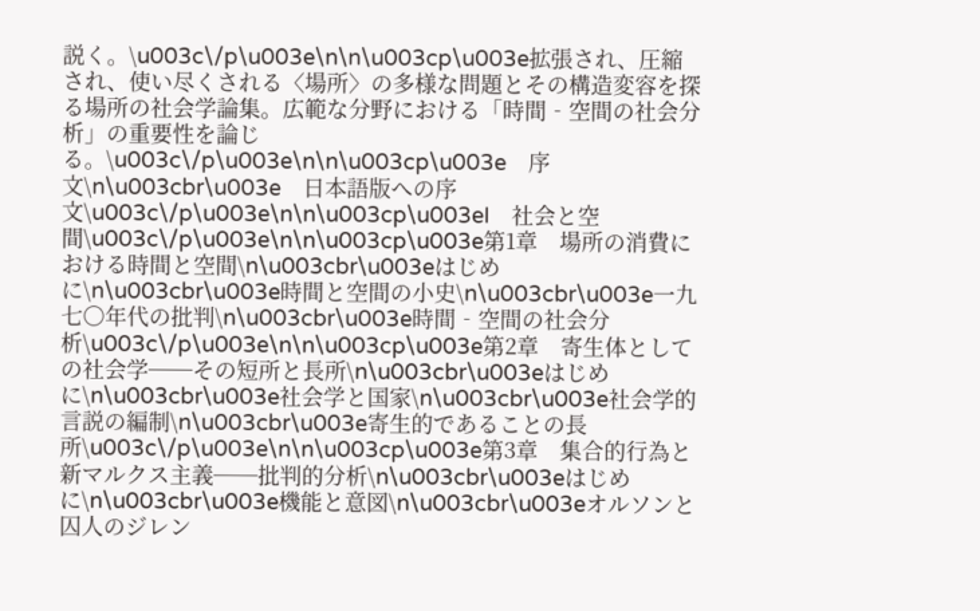説く。\u003c\/p\u003e\n\n\u003cp\u003e拡張され、圧縮され、使い尽くされる〈場所〉の多様な問題とその構造変容を探る場所の社会学論集。広範な分野における「時間‐空間の社会分析」の重要性を論じる。\u003c\/p\u003e\n\n\u003cp\u003e　序文\n\u003cbr\u003e　日本語版への序文\u003c\/p\u003e\n\n\u003cp\u003eI　社会と空間\u003c\/p\u003e\n\n\u003cp\u003e第1章　場所の消費における時間と空間\n\u003cbr\u003eはじめに\n\u003cbr\u003e時間と空間の小史\n\u003cbr\u003e一九七〇年代の批判\n\u003cbr\u003e時間‐空間の社会分析\u003c\/p\u003e\n\n\u003cp\u003e第2章　寄生体としての社会学──その短所と長所\n\u003cbr\u003eはじめに\n\u003cbr\u003e社会学と国家\n\u003cbr\u003e社会学的言説の編制\n\u003cbr\u003e寄生的であることの長所\u003c\/p\u003e\n\n\u003cp\u003e第3章　集合的行為と新マルクス主義──批判的分析\n\u003cbr\u003eはじめに\n\u003cbr\u003e機能と意図\n\u003cbr\u003eオルソンと囚人のジレン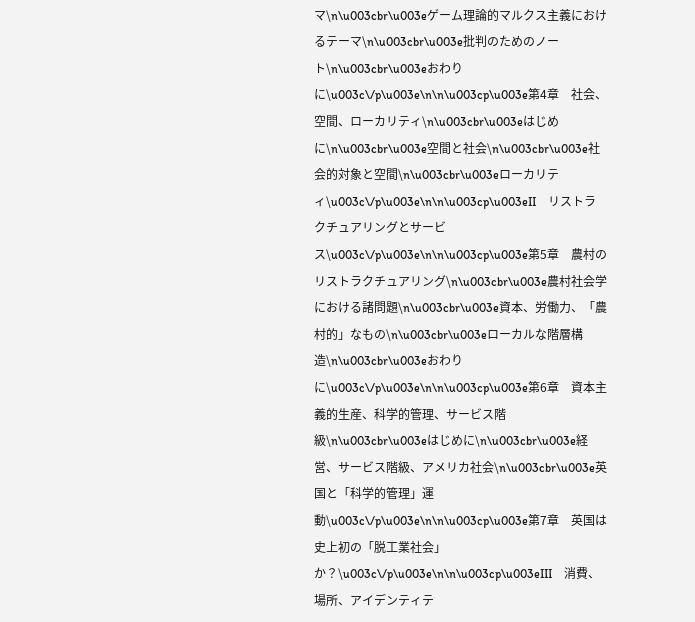マ\n\u003cbr\u003eゲーム理論的マルクス主義におけるテーマ\n\u003cbr\u003e批判のためのノート\n\u003cbr\u003eおわりに\u003c\/p\u003e\n\n\u003cp\u003e第4章　社会、空間、ローカリティ\n\u003cbr\u003eはじめに\n\u003cbr\u003e空間と社会\n\u003cbr\u003e社会的対象と空間\n\u003cbr\u003eローカリティ\u003c\/p\u003e\n\n\u003cp\u003eII　リストラクチュアリングとサービス\u003c\/p\u003e\n\n\u003cp\u003e第5章　農村のリストラクチュアリング\n\u003cbr\u003e農村社会学における諸問題\n\u003cbr\u003e資本、労働力、「農村的」なもの\n\u003cbr\u003eローカルな階層構造\n\u003cbr\u003eおわりに\u003c\/p\u003e\n\n\u003cp\u003e第6章　資本主義的生産、科学的管理、サービス階級\n\u003cbr\u003eはじめに\n\u003cbr\u003e経営、サービス階級、アメリカ社会\n\u003cbr\u003e英国と「科学的管理」運動\u003c\/p\u003e\n\n\u003cp\u003e第7章　英国は史上初の「脱工業社会」か？\u003c\/p\u003e\n\n\u003cp\u003eIII　消費、場所、アイデンティテ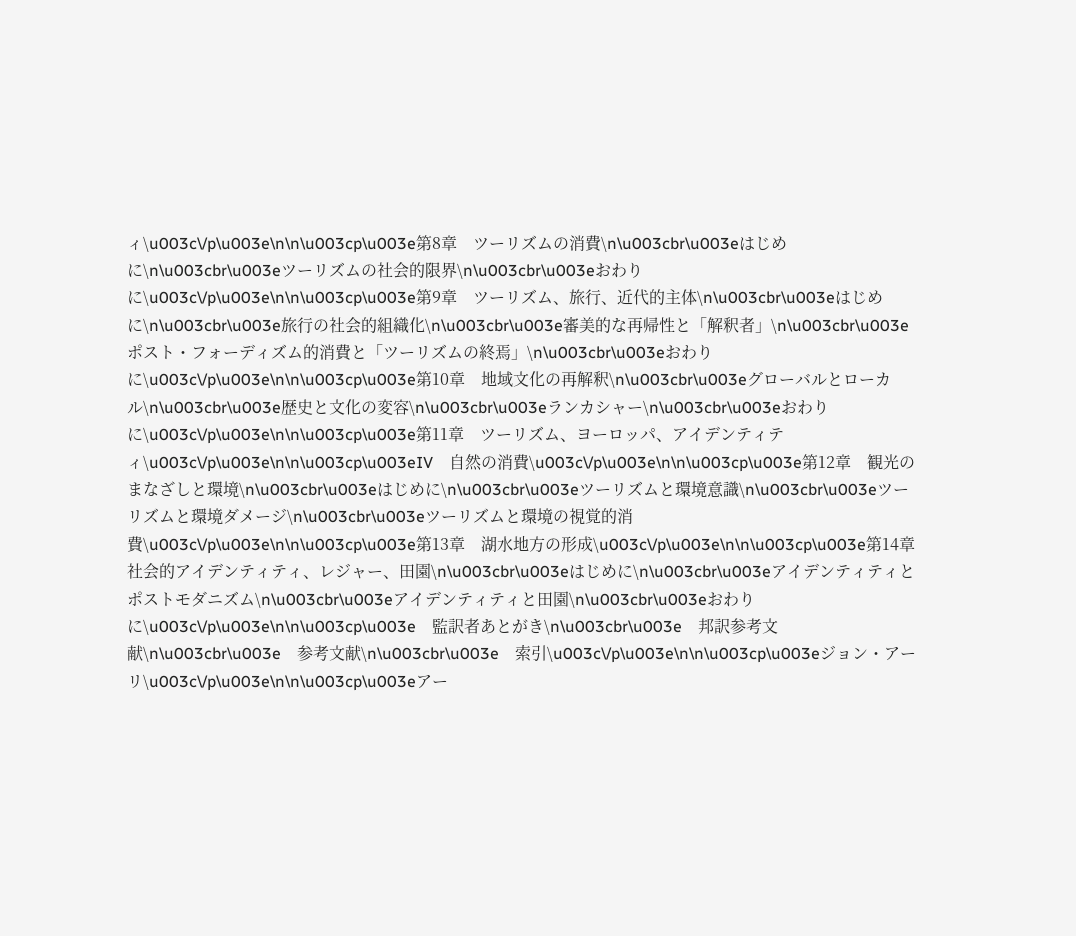ィ\u003c\/p\u003e\n\n\u003cp\u003e第8章　ツーリズムの消費\n\u003cbr\u003eはじめに\n\u003cbr\u003eツーリズムの社会的限界\n\u003cbr\u003eおわりに\u003c\/p\u003e\n\n\u003cp\u003e第9章　ツーリズム、旅行、近代的主体\n\u003cbr\u003eはじめに\n\u003cbr\u003e旅行の社会的組織化\n\u003cbr\u003e審美的な再帰性と「解釈者」\n\u003cbr\u003eポスト・フォーディズム的消費と「ツーリズムの終焉」\n\u003cbr\u003eおわりに\u003c\/p\u003e\n\n\u003cp\u003e第10章　地域文化の再解釈\n\u003cbr\u003eグローバルとローカル\n\u003cbr\u003e歴史と文化の変容\n\u003cbr\u003eランカシャー\n\u003cbr\u003eおわりに\u003c\/p\u003e\n\n\u003cp\u003e第11章　ツーリズム、ヨーロッパ、アイデンティティ\u003c\/p\u003e\n\n\u003cp\u003eIV　自然の消費\u003c\/p\u003e\n\n\u003cp\u003e第12章　観光のまなざしと環境\n\u003cbr\u003eはじめに\n\u003cbr\u003eツーリズムと環境意識\n\u003cbr\u003eツーリズムと環境ダメージ\n\u003cbr\u003eツーリズムと環境の視覚的消費\u003c\/p\u003e\n\n\u003cp\u003e第13章　湖水地方の形成\u003c\/p\u003e\n\n\u003cp\u003e第14章　社会的アイデンティティ、レジャー、田園\n\u003cbr\u003eはじめに\n\u003cbr\u003eアイデンティティとポストモダニズム\n\u003cbr\u003eアイデンティティと田園\n\u003cbr\u003eおわりに\u003c\/p\u003e\n\n\u003cp\u003e　監訳者あとがき\n\u003cbr\u003e　邦訳参考文献\n\u003cbr\u003e　参考文献\n\u003cbr\u003e　索引\u003c\/p\u003e\n\n\u003cp\u003eジョン・アーリ\u003c\/p\u003e\n\n\u003cp\u003eアー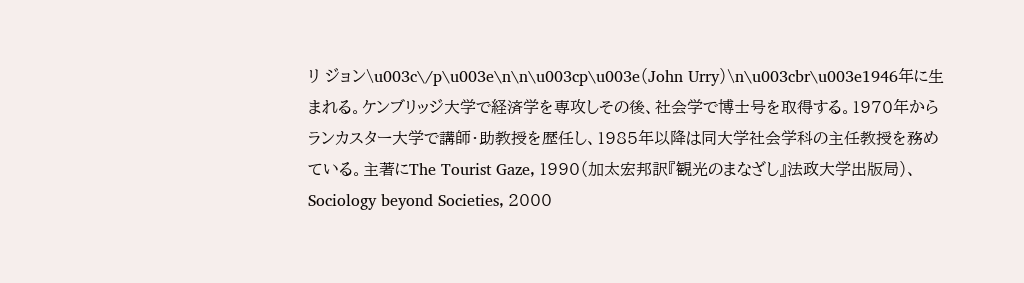リ ジョン\u003c\/p\u003e\n\n\u003cp\u003e（John Urry）\n\u003cbr\u003e1946年に生まれる。ケンブリッジ大学で経済学を専攻しその後、社会学で博士号を取得する。1970年からランカスター大学で講師・助教授を歴任し、1985年以降は同大学社会学科の主任教授を務めている。主著にThe Tourist Gaze，1990（加太宏邦訳『観光のまなざし』法政大学出版局）、Sociology beyond Societies，2000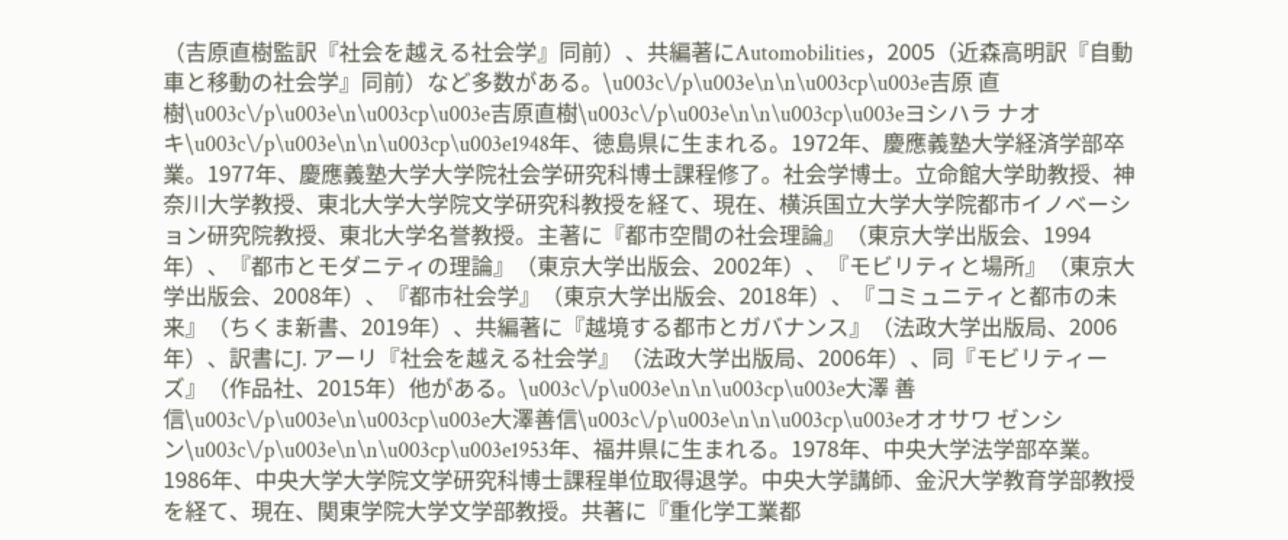（吉原直樹監訳『社会を越える社会学』同前）、共編著にAutomobilities，2005（近森高明訳『自動車と移動の社会学』同前）など多数がある。\u003c\/p\u003e\n\n\u003cp\u003e吉原 直樹\u003c\/p\u003e\n\u003cp\u003e吉原直樹\u003c\/p\u003e\n\n\u003cp\u003eヨシハラ ナオキ\u003c\/p\u003e\n\n\u003cp\u003e1948年、徳島県に生まれる。1972年、慶應義塾大学経済学部卒業。1977年、慶應義塾大学大学院社会学研究科博士課程修了。社会学博士。立命館大学助教授、神奈川大学教授、東北大学大学院文学研究科教授を経て、現在、横浜国立大学大学院都市イノベーション研究院教授、東北大学名誉教授。主著に『都市空間の社会理論』（東京大学出版会、1994年）、『都市とモダニティの理論』（東京大学出版会、2002年）、『モビリティと場所』（東京大学出版会、2008年）、『都市社会学』（東京大学出版会、2018年）、『コミュニティと都市の未来』（ちくま新書、2019年）、共編著に『越境する都市とガバナンス』（法政大学出版局、2006年）、訳書にJ. アーリ『社会を越える社会学』（法政大学出版局、2006年）、同『モビリティーズ』（作品社、2015年）他がある。\u003c\/p\u003e\n\n\u003cp\u003e大澤 善信\u003c\/p\u003e\n\u003cp\u003e大澤善信\u003c\/p\u003e\n\n\u003cp\u003eオオサワ ゼンシン\u003c\/p\u003e\n\n\u003cp\u003e1953年、福井県に生まれる。1978年、中央大学法学部卒業。1986年、中央大学大学院文学研究科博士課程単位取得退学。中央大学講師、金沢大学教育学部教授を経て、現在、関東学院大学文学部教授。共著に『重化学工業都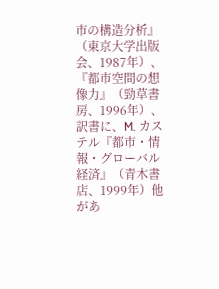市の構造分析』（東京大学出版会、1987年）、『都市空間の想像力』（勁草書房、1996年）、訳書に、M. カステル『都市・情報・グローバル経済』（青木書店、1999年）他があ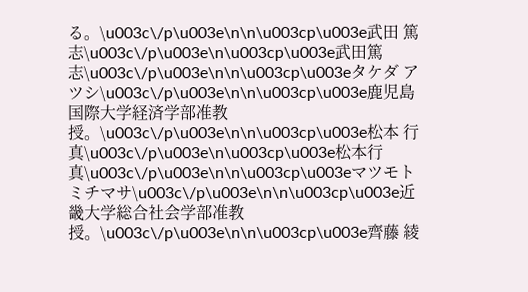る。\u003c\/p\u003e\n\n\u003cp\u003e武田 篤志\u003c\/p\u003e\n\u003cp\u003e武田篤志\u003c\/p\u003e\n\n\u003cp\u003eタケダ アツシ\u003c\/p\u003e\n\n\u003cp\u003e鹿児島国際大学経済学部准教授。\u003c\/p\u003e\n\n\u003cp\u003e松本 行真\u003c\/p\u003e\n\u003cp\u003e松本行真\u003c\/p\u003e\n\n\u003cp\u003eマツモト ミチマサ\u003c\/p\u003e\n\n\u003cp\u003e近畿大学総合社会学部准教授。\u003c\/p\u003e\n\n\u003cp\u003e齊藤 綾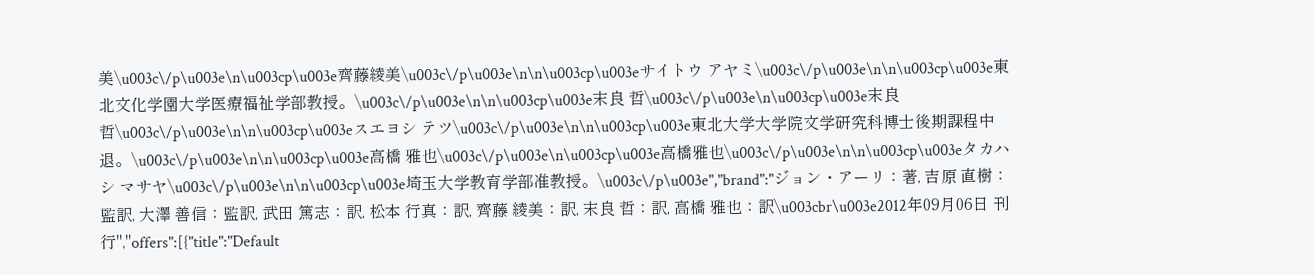美\u003c\/p\u003e\n\u003cp\u003e齊藤綾美\u003c\/p\u003e\n\n\u003cp\u003eサイトウ アヤミ\u003c\/p\u003e\n\n\u003cp\u003e東北文化学園大学医療福祉学部教授。\u003c\/p\u003e\n\n\u003cp\u003e末良 哲\u003c\/p\u003e\n\u003cp\u003e末良哲\u003c\/p\u003e\n\n\u003cp\u003eスエヨシ テツ\u003c\/p\u003e\n\n\u003cp\u003e東北大学大学院文学研究科博士後期課程中退。\u003c\/p\u003e\n\n\u003cp\u003e高橋 雅也\u003c\/p\u003e\n\u003cp\u003e高橋雅也\u003c\/p\u003e\n\n\u003cp\u003eタカハシ マサヤ\u003c\/p\u003e\n\n\u003cp\u003e埼玉大学教育学部准教授。\u003c\/p\u003e","brand":"ジョン・アーリ：著, 吉原 直樹：監訳, 大澤 善信：監訳, 武田 篤志：訳, 松本 行真：訳, 齊藤 綾美：訳, 末良 哲：訳, 高橋 雅也：訳\u003cbr\u003e2012年09月06日 刊行","offers":[{"title":"Default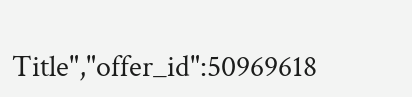Title","offer_id":50969618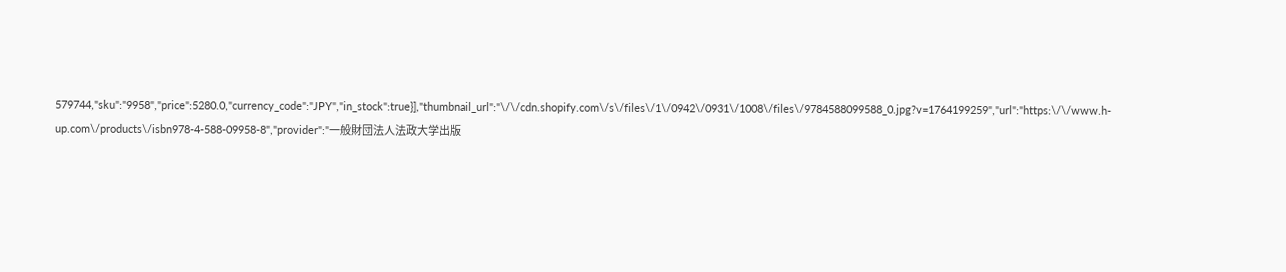579744,"sku":"9958","price":5280.0,"currency_code":"JPY","in_stock":true}],"thumbnail_url":"\/\/cdn.shopify.com\/s\/files\/1\/0942\/0931\/1008\/files\/9784588099588_0.jpg?v=1764199259","url":"https:\/\/www.h-up.com\/products\/isbn978-4-588-09958-8","provider":"一般財団法人法政大学出版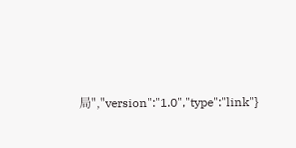局","version":"1.0","type":"link"}